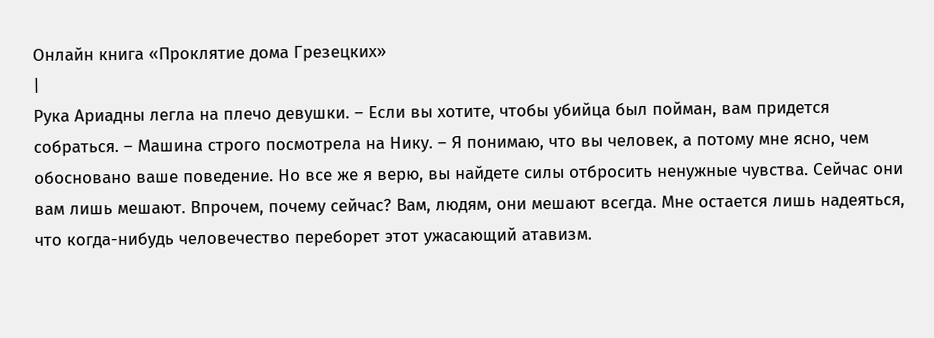Онлайн книга «Проклятие дома Грезецких»
|
Рука Ариадны легла на плечо девушки. – Если вы хотите, чтобы убийца был пойман, вам придется собраться. – Машина строго посмотрела на Нику. – Я понимаю, что вы человек, а потому мне ясно, чем обосновано ваше поведение. Но все же я верю, вы найдете силы отбросить ненужные чувства. Сейчас они вам лишь мешают. Впрочем, почему сейчас? Вам, людям, они мешают всегда. Мне остается лишь надеяться, что когда-нибудь человечество переборет этот ужасающий атавизм.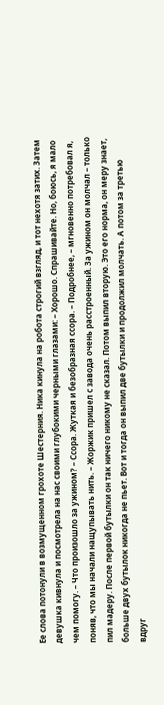Ее слова потонули в возмущенном грохоте Шестерния. Ника кинула на робота строгий взгляд, и тот нехотя затих. Затем девушка кивнула и посмотрела на нас своими глубокими черными глазами: – Хорошо. Спрашивайте. Но, боюсь, я мало чем помогу. – Что произошло за ужином? – Ссора. Жуткая и безобразная ссора. – Подробнее, – мгновенно потребовал я, поняв, что мы начали нащупывать нить. – Жоржик пришел с завода очень расстроенный. За ужином он молчал – только пил мадеру. После первой бутылки он так ничего никому не сказал. Потом выпил вторую. Это его норма, он меру знает, больше двух бутылок никогда не пьет. Вот и тогда он выпил две бутылки и продолжил молчать. А потом за третью вдруг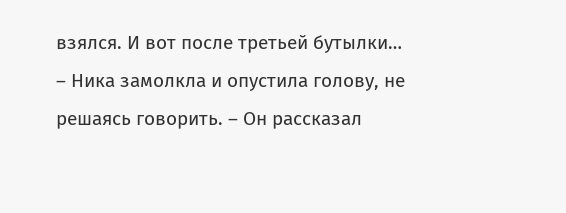взялся. И вот после третьей бутылки… – Ника замолкла и опустила голову, не решаясь говорить. – Он рассказал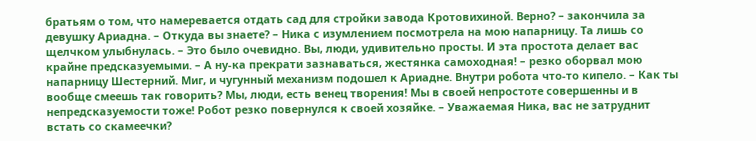братьям о том, что намеревается отдать сад для стройки завода Кротовихиной. Верно? – закончила за девушку Ариадна. – Откуда вы знаете? – Ника с изумлением посмотрела на мою напарницу. Та лишь со щелчком улыбнулась. – Это было очевидно. Вы, люди, удивительно просты. И эта простота делает вас крайне предсказуемыми. – А ну-ка прекрати зазнаваться, жестянка самоходная! – резко оборвал мою напарницу Шестерний. Миг, и чугунный механизм подошел к Ариадне. Внутри робота что-то кипело. – Как ты вообще смеешь так говорить? Мы, люди, есть венец творения! Мы в своей непростоте совершенны и в непредсказуемости тоже! Робот резко повернулся к своей хозяйке. – Уважаемая Ника, вас не затруднит встать со скамеечки?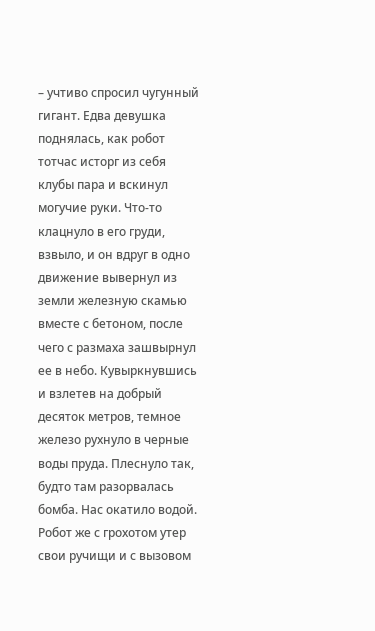– учтиво спросил чугунный гигант. Едва девушка поднялась, как робот тотчас исторг из себя клубы пара и вскинул могучие руки. Что-то клацнуло в его груди, взвыло, и он вдруг в одно движение вывернул из земли железную скамью вместе с бетоном, после чего с размаха зашвырнул ее в небо. Кувыркнувшись и взлетев на добрый десяток метров, темное железо рухнуло в черные воды пруда. Плеснуло так, будто там разорвалась бомба. Нас окатило водой. Робот же с грохотом утер свои ручищи и с вызовом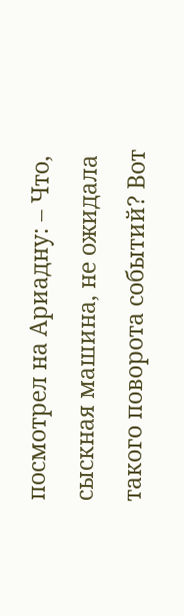посмотрел на Ариадну: – Что, сыскная машина, не ожидала такого поворота событий? Вот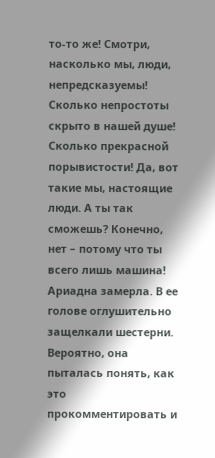то-то же! Смотри, насколько мы, люди, непредсказуемы! Сколько непростоты скрыто в нашей душе! Сколько прекрасной порывистости! Да, вот такие мы, настоящие люди. А ты так сможешь? Конечно, нет – потому что ты всего лишь машина! Ариадна замерла. В ее голове оглушительно защелкали шестерни. Вероятно, она пыталась понять, как это прокомментировать и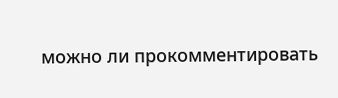можно ли прокомментировать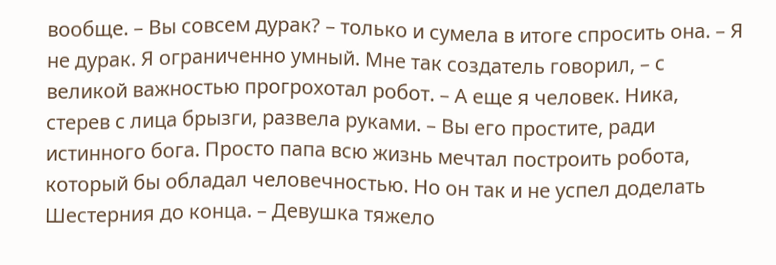вообще. – Вы совсем дурак? – только и сумела в итоге спросить она. – Я не дурак. Я ограниченно умный. Мне так создатель говорил, – с великой важностью прогрохотал робот. – А еще я человек. Ника, стерев с лица брызги, развела руками. – Вы его простите, ради истинного бога. Просто папа всю жизнь мечтал построить робота, который бы обладал человечностью. Но он так и не успел доделать Шестерния до конца. – Девушка тяжело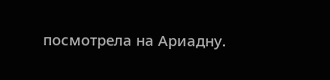посмотрела на Ариадну.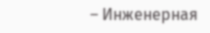– Инженерная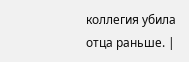коллегия убила отца раньше. |